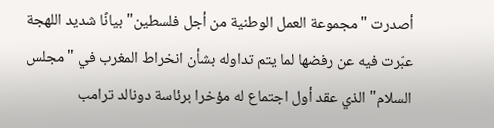أصدرت "مجموعة العمل الوطنية من أجل فلسطين" بيانًا شديد اللهجة عبّرت فيه عن رفضها لما يتم تداوله بشأن انخراط المغرب في "مجلس السلام" الذي عقد أول اجتماع له مؤخرا برئاسة دونالد ترامب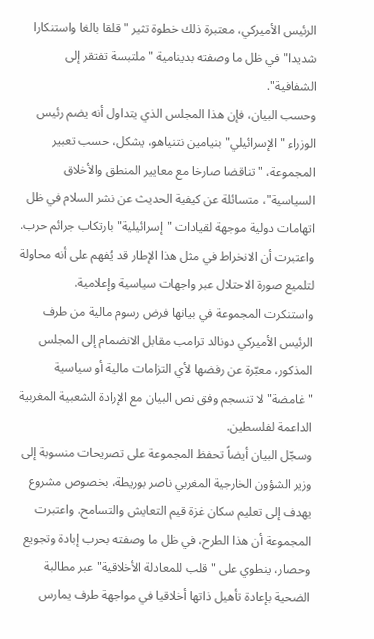الرئيس الأميركي، معتبرة ذلك خطوة تثير "قلقا بالغا واستنكارا شديدا" في ظل ما وصفته بدينامية "ملتبسة تفتقر إلى الشفافية".
وحسب البيان، فإن هذا المجلس الذي يتداول أنه يضم رئيس الوزراء "الإسرائيلي" بنيامين نتنياهو، يشكل، حسب تعبير المجموعة، "تناقضا صارخا مع معايير المنطق والأخلاق السياسية"، متسائلة عن كيفية الحديث عن نشر السلام في ظل اتهامات دولية موجهة لقيادات "إسرائيلية" بارتكاب جرائم حرب. واعتبرت أن الانخراط في مثل هذا الإطار قد يُفهم على أنه محاولة لتلميع صورة الاحتلال عبر واجهات سياسية وإعلامية.
واستنكرت المجموعة في بيانها فرض رسوم مالية من طرف الرئيس الأميركي دونالد ترامب مقابل الانضمام إلى المجلس المذكور، معبّرة عن رفضها لأي التزامات مالية أو سياسية "غامضة" لا تنسجم وفق نص البيان مع الإرادة الشعبية المغربية الداعمة لفلسطين.
وسجّل البيان أيضاً تحفظ المجموعة على تصريحات منسوبة إلى وزير الشؤون الخارجية المغربي ناصر بوريطة، بخصوص مشروع يهدف إلى تعليم سكان غزة قيم التعايش والتسامح. واعتبرت المجموعة أن هذا الطرح، في ظل ما وصفته بحرب إبادة وتجويع وحصار، ينطوي على "قلب للمعادلة الأخلاقية" عبر مطالبة الضحية بإعادة تأهيل ذاتها أخلاقيا في مواجهة طرف يمارس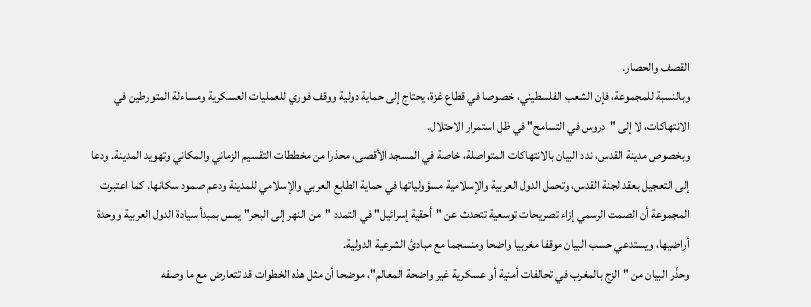القصف والحصار.
وبالنسبة للمجموعة، فإن الشعب الفلسطيني، خصوصا في قطاع غزة، يحتاج إلى حماية دولية ووقف فوري للعمليات العسكرية ومساءلة المتورطين في الانتهاكات، لا إلى "دروس في التسامح" في ظل استمرار الاحتلال.
وبخصوص مدينة القدس، ندد البيان بالانتهاكات المتواصلة، خاصة في المسجد الأقصى، محذرا من مخططات التقسيم الزماني والمكاني وتهويد المدينة. ودعا إلى التعجيل بعقد لجنة القدس، وتحمل الدول العربية والإسلامية مسؤولياتها في حماية الطابع العربي والإسلامي للمدينة ودعم صمود سكانها. كما اعتبرت المجموعة أن الصمت الرسمي إزاء تصريحات توسعية تتحدث عن "أحقية إسرائيل" في التمدد "من النهر إلى البحر" يمس بمبدأ سيادة الدول العربية ووحدة أراضيها، ويستدعي حسب البيان موقفا مغربيا واضحا ومنسجما مع مبادئ الشرعية الدولية.
وحذّر البيان من "الزج بالمغرب في تحالفات أمنية أو عسكرية غير واضحة المعالم"، موضحا أن مثل هذه الخطوات قد تتعارض مع ما وصفه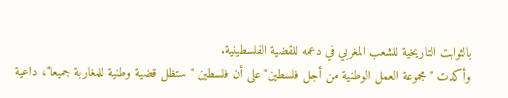بالثوابت التاريخية للشعب المغربي في دعمه للقضية الفلسطينية.
وأكدت "مجموعة العمل الوطنية من أجل فلسطين" على أن فلسطين "ستظل قضية وطنية للمغاربة جميعا"، داعية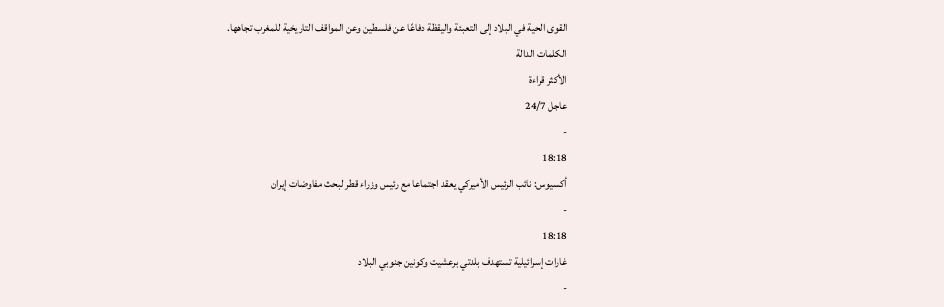القوى الحية في البلاد إلى التعبئة واليقظة دفاعًا عن فلسطين وعن المواقف التاريخية للمغرب تجاهها.
الكلمات الدالة
الأكثر قراءة
عاجل 24/7
-
18:18
أكسيوس: نائب الرئيس الأميركي يعقد اجتماعا مع رئيس وزراء قطر لبحث مفاوضات إيران
-
18:18
غارات إسرائيلية تستهدف بلدتي برعشيت وكونين جنوبي البلاد
-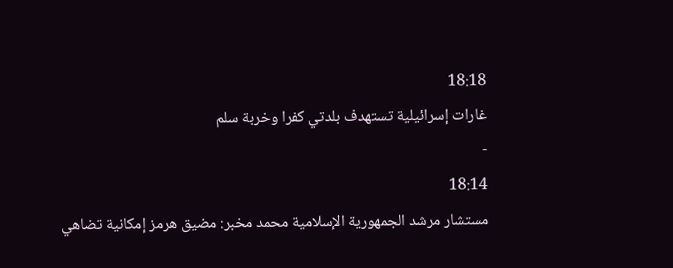18:18
غارات إسرائيلية تستهدف بلدتي كفرا وخربة سلم
-
18:14
مستشار مرشد الجمهورية الإسلامية محمد مخبر: مضيق هرمز إمكانية تضاهي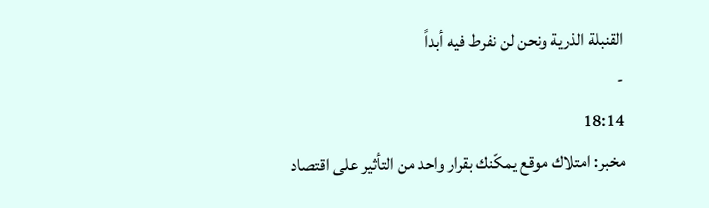القنبلة الذرية ونحن لن نفرط فيه أبداً
-
18:14
مخبر: امتلاك موقع يمكّنك بقرار واحد من التأثير على اقتصاد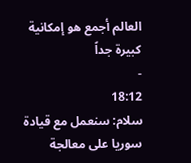العالم أجمع هو إمكانية كبيرة جداً
-
18:12
سلام: سنعمل مع قيادة سوريا على معالجة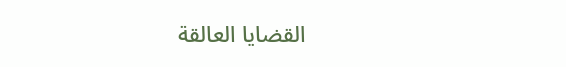القضايا العالقة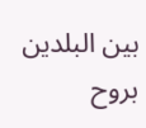بين البلدين بروح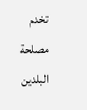تخدم مصلحة البلدين